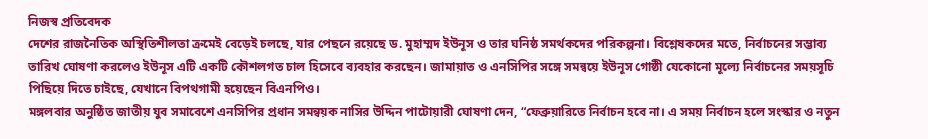নিজস্ব প্রতিবেদক
দেশের রাজনৈতিক অস্থিতিশীলতা ক্রমেই বেড়েই চলছে, যার পেছনে রয়েছে ড. মুহাম্মদ ইউনূস ও তার ঘনিষ্ঠ সমর্থকদের পরিকল্পনা। বিশ্লেষকদের মতে, নির্বাচনের সম্ভাব্য তারিখ ঘোষণা করলেও ইউনূস এটি একটি কৌশলগত চাল হিসেবে ব্যবহার করছেন। জামায়াত ও এনসিপির সঙ্গে সমন্বয়ে ইউনূস গোষ্ঠী যেকোনো মূল্যে নির্বাচনের সময়সূচি পিছিয়ে দিতে চাইছে, যেখানে বিপথগামী হয়েছেন বিএনপিও।
মঙ্গলবার অনুষ্ঠিত জাতীয় যুব সমাবেশে এনসিপির প্রধান সমন্বয়ক নাসির উদ্দিন পাটোয়ারী ঘোষণা দেন, “ফেব্রুয়ারিতে নির্বাচন হবে না। এ সময় নির্বাচন হলে সংস্কার ও নতুন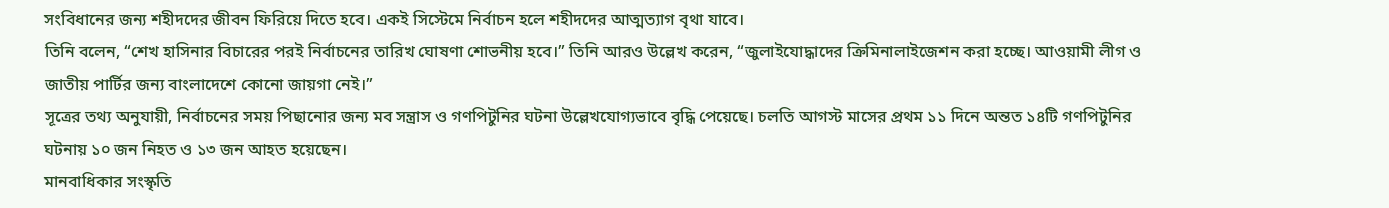সংবিধানের জন্য শহীদদের জীবন ফিরিয়ে দিতে হবে। একই সিস্টেমে নির্বাচন হলে শহীদদের আত্মত্যাগ বৃথা যাবে।
তিনি বলেন, “শেখ হাসিনার বিচারের পরই নির্বাচনের তারিখ ঘোষণা শোভনীয় হবে।” তিনি আরও উল্লেখ করেন, “জুলাইযোদ্ধাদের ক্রিমিনালাইজেশন করা হচ্ছে। আওয়ামী লীগ ও জাতীয় পার্টির জন্য বাংলাদেশে কোনো জায়গা নেই।”
সূত্রের তথ্য অনুযায়ী, নির্বাচনের সময় পিছানোর জন্য মব সন্ত্রাস ও গণপিটুনির ঘটনা উল্লেখযোগ্যভাবে বৃদ্ধি পেয়েছে। চলতি আগস্ট মাসের প্রথম ১১ দিনে অন্তত ১৪টি গণপিটুনির ঘটনায় ১০ জন নিহত ও ১৩ জন আহত হয়েছেন।
মানবাধিকার সংস্কৃতি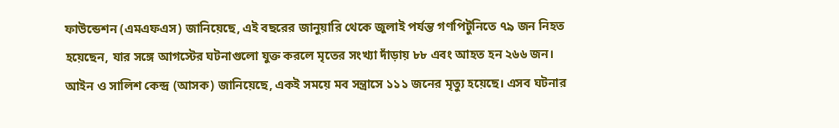ফাউন্ডেশন (এমএফএস) জানিয়েছে, এই বছরের জানুয়ারি থেকে জুলাই পর্যন্ত গণপিটুনিতে ৭৯ জন নিহত হয়েছেন, যার সঙ্গে আগস্টের ঘটনাগুলো যুক্ত করলে মৃতের সংখ্যা দাঁড়ায় ৮৮ এবং আহত হন ২৬৬ জন। আইন ও সালিশ কেন্দ্র (আসক) জানিয়েছে, একই সময়ে মব সন্ত্রাসে ১১১ জনের মৃত্যু হয়েছে। এসব ঘটনার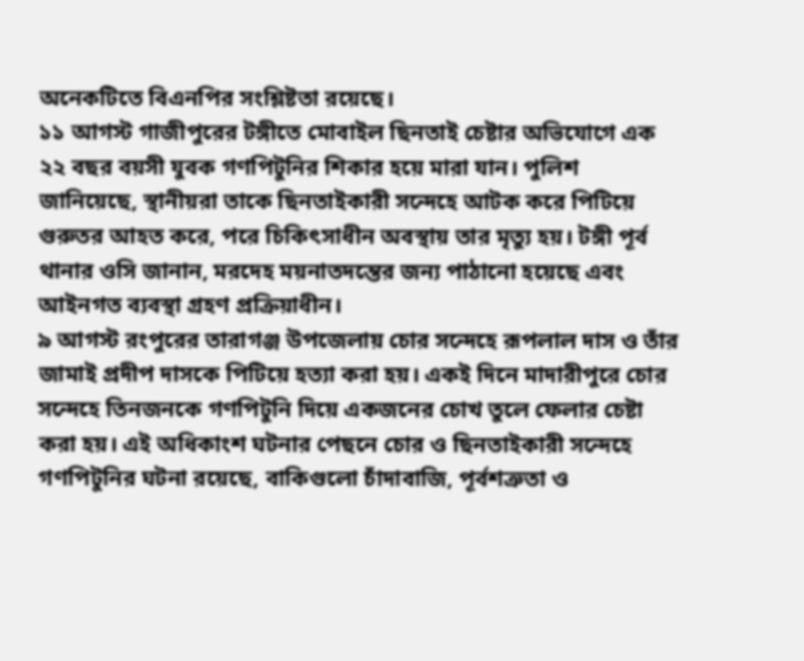অনেকটিতে বিএনপির সংশ্লিষ্টতা রয়েছে।
১১ আগস্ট গাজীপুরের টঙ্গীতে মোবাইল ছিনতাই চেষ্টার অভিযোগে এক ২২ বছর বয়সী যুবক গণপিটুনির শিকার হয়ে মারা যান। পুলিশ জানিয়েছে, স্থানীয়রা তাকে ছিনতাইকারী সন্দেহে আটক করে পিটিয়ে গুরুতর আহত করে, পরে চিকিৎসাধীন অবস্থায় তার মৃত্যু হয়। টঙ্গী পূর্ব থানার ওসি জানান, মরদেহ ময়নাতদন্তের জন্য পাঠানো হয়েছে এবং আইনগত ব্যবস্থা গ্রহণ প্রক্রিয়াধীন।
৯ আগস্ট রংপুরের তারাগঞ্জ উপজেলায় চোর সন্দেহে রূপলাল দাস ও তাঁর জামাই প্রদীপ দাসকে পিটিয়ে হত্যা করা হয়। একই দিনে মাদারীপুরে চোর সন্দেহে তিনজনকে গণপিটুনি দিয়ে একজনের চোখ তুলে ফেলার চেষ্টা করা হয়। এই অধিকাংশ ঘটনার পেছনে চোর ও ছিনতাইকারী সন্দেহে গণপিটুনির ঘটনা রয়েছে, বাকিগুলো চাঁদাবাজি, পূর্বশত্রুতা ও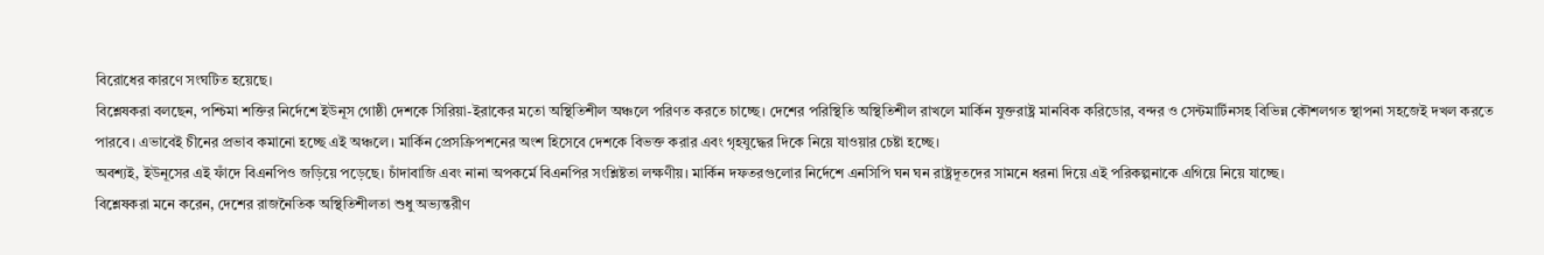বিরোধের কারণে সংঘটিত হয়েছে।
বিশ্লেষকরা বলছেন, পশ্চিমা শক্তির নির্দেশে ইউনূস গোষ্ঠী দেশকে সিরিয়া-ইরাকের মতো অস্থিতিশীল অঞ্চলে পরিণত করতে চাচ্ছে। দেশের পরিস্থিতি অস্থিতিশীল রাখলে মার্কিন যুক্তরাষ্ট্র মানবিক করিডোর, বন্দর ও সেন্টমার্টিনসহ বিভিন্ন কৌশলগত স্থাপনা সহজেই দখল করতে পারবে। এভাবেই চীনের প্রভাব কমানো হচ্ছে এই অঞ্চলে। মার্কিন প্রেসক্রিপশনের অংশ হিসেবে দেশকে বিভক্ত করার এবং গৃহযুদ্ধের দিকে নিয়ে যাওয়ার চেষ্টা হচ্ছে।
অবশ্যই, ইউনূসের এই ফাঁদে বিএনপিও জড়িয়ে পড়েছে। চাঁদাবাজি এবং নানা অপকর্মে বিএনপির সংশ্লিষ্টতা লক্ষণীয়। মার্কিন দফতরগুলোর নির্দেশে এনসিপি ঘন ঘন রাষ্ট্রদূতদের সামনে ধরনা দিয়ে এই পরিকল্পনাকে এগিয়ে নিয়ে যাচ্ছে।
বিশ্লেষকরা মনে করেন, দেশের রাজনৈতিক অস্থিতিশীলতা শুধু অভ্যন্তরীণ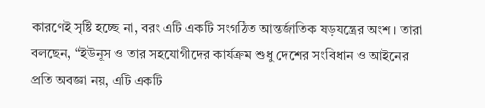কারণেই সৃষ্টি হচ্ছে না, বরং এটি একটি সংগঠিত আন্তর্জাতিক ষড়যন্ত্রের অংশ। তারা বলছেন, “ইউনূস ও তার সহযোগীদের কার্যক্রম শুধু দেশের সংবিধান ও আইনের প্রতি অবজ্ঞা নয়, এটি একটি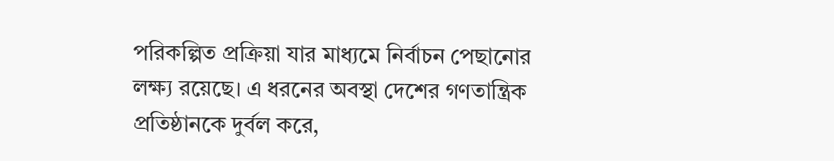পরিকল্পিত প্রক্রিয়া যার মাধ্যমে নির্বাচন পেছানোর লক্ষ্য রয়েছে। এ ধরনের অবস্থা দেশের গণতান্ত্রিক প্রতিষ্ঠানকে দুর্বল করে,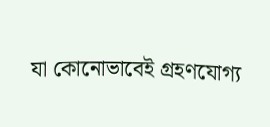যা কোনোভাবেই গ্রহণযোগ্য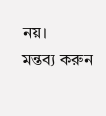নয়।
মন্তব্য করুন